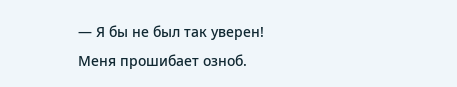— Я бы не был так уверен!
Меня прошибает озноб.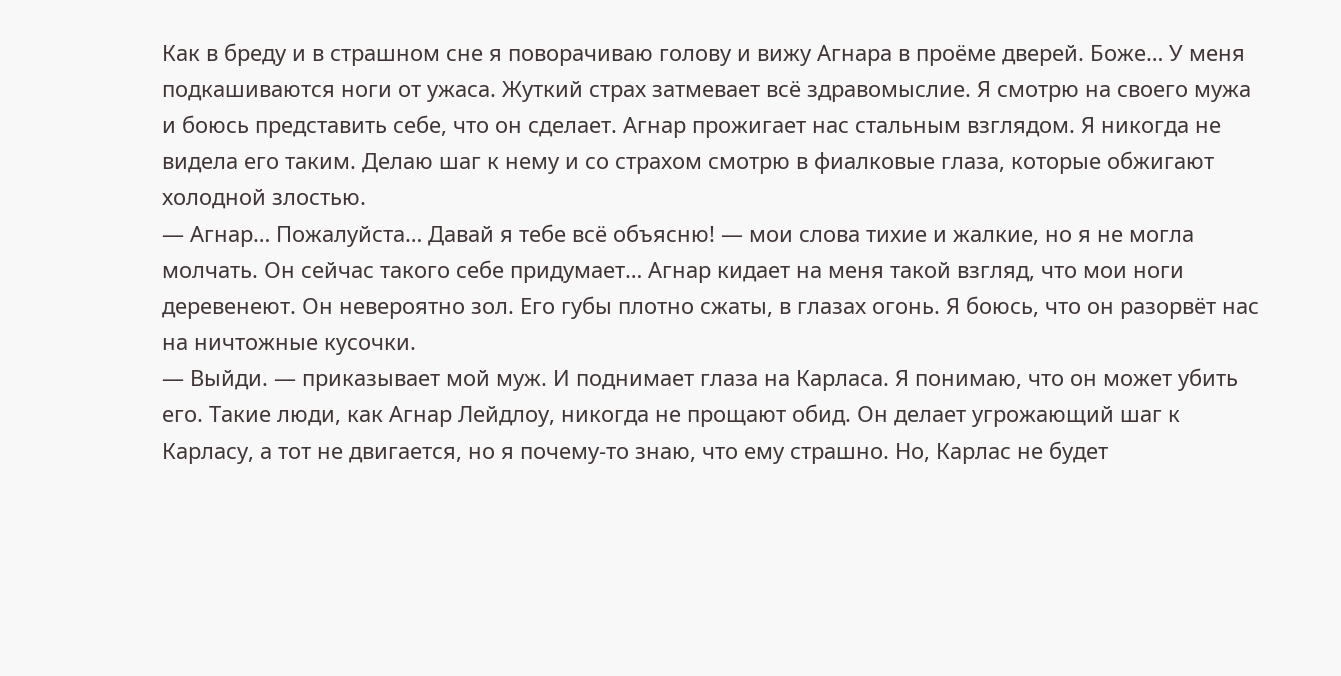Как в бреду и в страшном сне я поворачиваю голову и вижу Агнара в проёме дверей. Боже… У меня подкашиваются ноги от ужаса. Жуткий страх затмевает всё здравомыслие. Я смотрю на своего мужа и боюсь представить себе, что он сделает. Агнар прожигает нас стальным взглядом. Я никогда не видела его таким. Делаю шаг к нему и со страхом смотрю в фиалковые глаза, которые обжигают холодной злостью.
— Агнар… Пожалуйста… Давай я тебе всё объясню! — мои слова тихие и жалкие, но я не могла молчать. Он сейчас такого себе придумает… Агнар кидает на меня такой взгляд, что мои ноги деревенеют. Он невероятно зол. Его губы плотно сжаты, в глазах огонь. Я боюсь, что он разорвёт нас на ничтожные кусочки.
— Выйди. — приказывает мой муж. И поднимает глаза на Карласа. Я понимаю, что он может убить его. Такие люди, как Агнар Лейдлоу, никогда не прощают обид. Он делает угрожающий шаг к Карласу, а тот не двигается, но я почему-то знаю, что ему страшно. Но, Карлас не будет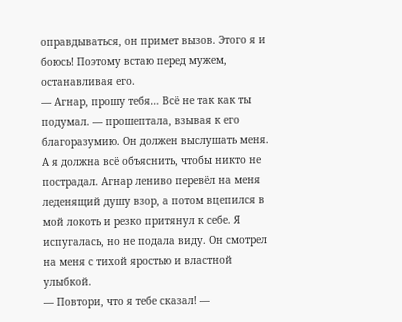оправдываться, он примет вызов. Этого я и боюсь! Поэтому встаю перед мужем, останавливая его.
— Агнар, прошу тебя… Всё не так как ты подумал. — прошептала, взывая к его благоразумию. Он должен выслушать меня. А я должна всё объяснить, чтобы никто не пострадал. Агнар лениво перевёл на меня леденящий душу взор, а потом вцепился в мой локоть и резко притянул к себе. Я испугалась, но не подала виду. Он смотрел на меня с тихой яростью и властной улыбкой.
— Повтори, что я тебе сказал! —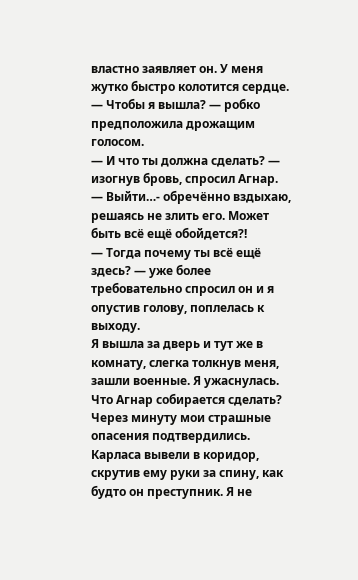властно заявляет он. У меня жутко быстро колотится сердце.
— Чтобы я вышла? — робко предположила дрожащим голосом.
— И что ты должна сделать? — изогнув бровь, спросил Агнар.
— Выйти…- обречённо вздыхаю, решаясь не злить его. Может быть всё ещё обойдется?!
— Тогда почему ты всё ещё здесь? — уже более требовательно спросил он и я опустив голову, поплелась к выходу.
Я вышла за дверь и тут же в комнату, слегка толкнув меня, зашли военные. Я ужаснулась. Что Агнар собирается сделать? Через минуту мои страшные опасения подтвердились. Карласа вывели в коридор, скрутив ему руки за спину, как будто он преступник. Я не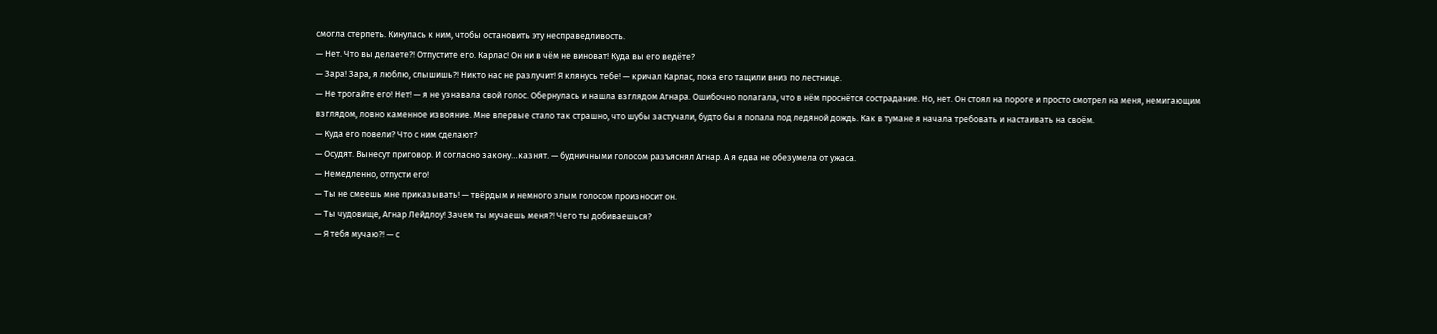смогла стерпеть. Кинулась к ним, чтобы остановить эту несправедливость.
— Нет. Что вы делаете?! Отпустите его. Карлас! Он ни в чём не виноват! Куда вы его ведёте?
— Зара! Зара, я люблю, слышишь?! Никто нас не разлучит! Я клянусь тебе! — кричал Карлас, пока его тащили вниз по лестнице.
— Не трогайте его! Нет! — я не узнавала свой голос. Обернулась и нашла взглядом Агнара. Ошибочно полагала, что в нём проснётся сострадание. Но, нет. Он стоял на пороге и просто смотрел на меня, немигающим взглядом, ловно каменное извояние. Мне впервые стало так страшно, что шубы застучали, будто бы я попала под ледяной дождь. Как в тумане я начала требовать и настаивать на своём.
— Куда его повели? Что с ним сделают?
— Осудят. Вынесут приговор. И согласно закону…казнят. — будничными голосом разъяснял Агнар. А я едва не обезумела от ужаса.
— Немедленно, отпусти его!
— Ты не смеешь мне приказывать! — твёрдым и немного злым голосом произносит он.
— Ты чудовище, Агнар Лейдлоу! Зачем ты мучаешь меня?! Чего ты добиваешься?
— Я тебя мучаю?! — с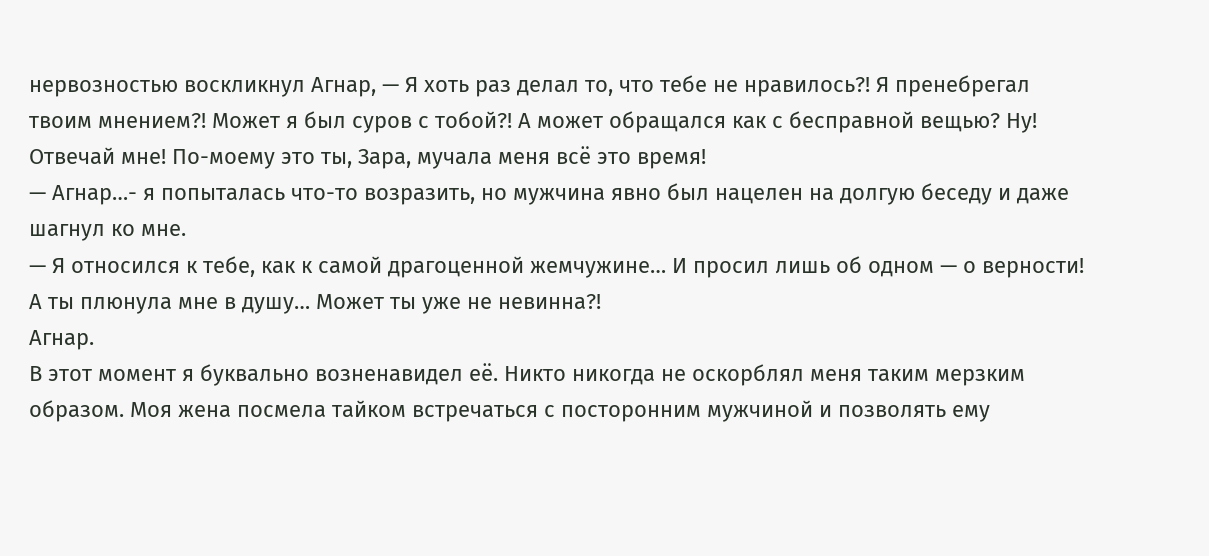нервозностью воскликнул Агнар, — Я хоть раз делал то, что тебе не нравилось?! Я пренебрегал твоим мнением?! Может я был суров с тобой?! А может обращался как с бесправной вещью? Ну! Отвечай мне! По-моему это ты, Зара, мучала меня всё это время!
— Агнар…- я попыталась что-то возразить, но мужчина явно был нацелен на долгую беседу и даже шагнул ко мне.
— Я относился к тебе, как к самой драгоценной жемчужине… И просил лишь об одном — о верности! А ты плюнула мне в душу… Может ты уже не невинна?!
Агнар.
В этот момент я буквально возненавидел её. Никто никогда не оскорблял меня таким мерзким образом. Моя жена посмела тайком встречаться с посторонним мужчиной и позволять ему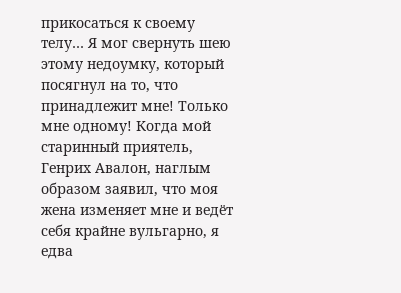прикосаться к своему телу… Я мог свернуть шею этому недоумку, который посягнул на то, что принадлежит мне! Только мне одному! Когда мой старинный приятель, Генрих Авалон, наглым образом заявил, что моя жена изменяет мне и ведёт себя крайне вульгарно, я едва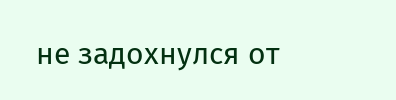не задохнулся от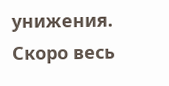унижения. Скоро весь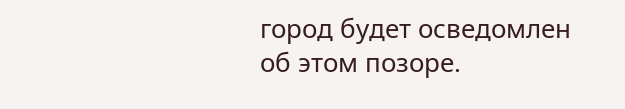город будет осведомлен об этом позоре.